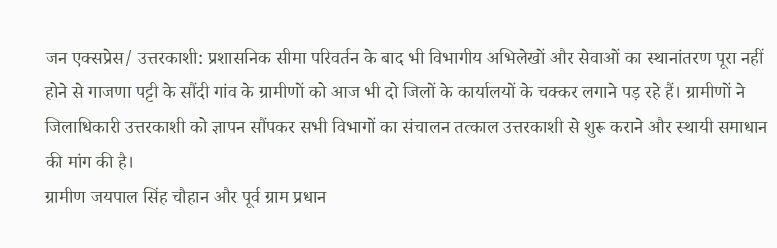जन एक्सप्रेस/ उत्तरकाशी: प्रशासनिक सीमा परिवर्तन के बाद भी विभागीय अभिलेखों और सेवाओं का स्थानांतरण पूरा नहीं होने से गाजणा पट्टी के सौंदी गांव के ग्रामीणों को आज भी दो जिलों के कार्यालयों के चक्कर लगाने पड़ रहे हैं। ग्रामीणों ने जिलाधिकारी उत्तरकाशी को ज्ञापन सौंपकर सभी विभागों का संचालन तत्काल उत्तरकाशी से शुरू कराने और स्थायी समाधान की मांग की है।
ग्रामीण जयपाल सिंह चौहान और पूर्व ग्राम प्रधान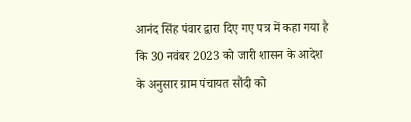आनंद सिंह पंवार द्वारा दिए गए पत्र में कहा गया है कि 30 नवंबर 2023 को जारी शासन के आदेश के अनुसार ग्राम पंचायत सौंदी को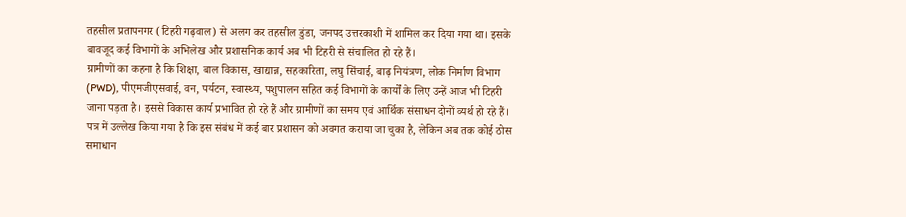तहसील प्रतापनगर (टिहरी गढ़वाल) से अलग कर तहसील डुंडा, जनपद उत्तरकाशी में शामिल कर दिया गया था। इसके बावजूद कई विभागों के अभिलेख और प्रशासनिक कार्य अब भी टिहरी से संचालित हो रहे हैं।
ग्रामीणों का कहना है कि शिक्षा, बाल विकास, खाद्यान्न, सहकारिता, लघु सिंचाई, बाढ़ नियंत्रण, लोक निर्माण विभाग (PWD), पीएमजीएसवाई, वन, पर्यटन, स्वास्थ्य, पशुपालन सहित कई विभागों के कार्यों के लिए उन्हें आज भी टिहरी जाना पड़ता है। इससे विकास कार्य प्रभावित हो रहे हैं और ग्रामीणों का समय एवं आर्थिक संसाधन दोनों व्यर्थ हो रहे हैं।
पत्र में उल्लेख किया गया है कि इस संबंध में कई बार प्रशासन को अवगत कराया जा चुका है, लेकिन अब तक कोई ठोस समाधान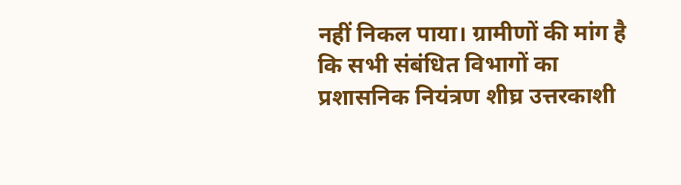नहीं निकल पाया। ग्रामीणों की मांग है कि सभी संबंधित विभागों का प्रशासनिक नियंत्रण शीघ्र उत्तरकाशी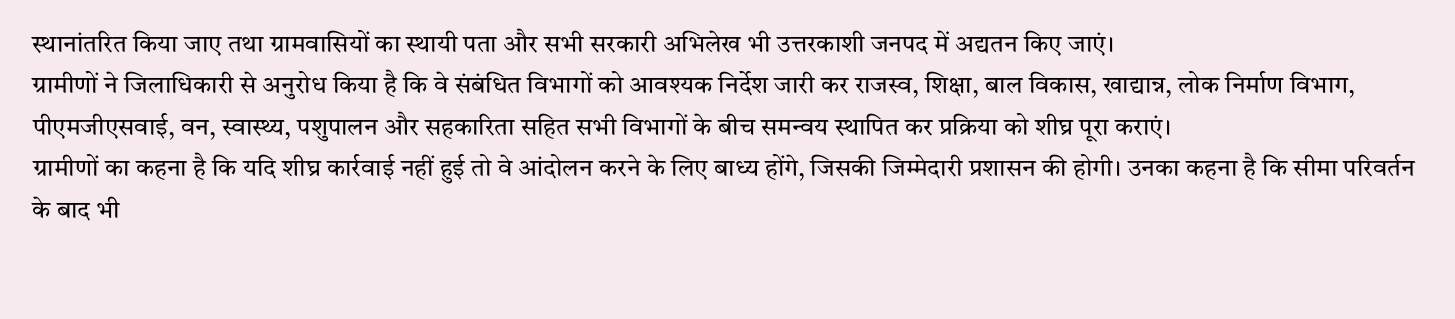स्थानांतरित किया जाए तथा ग्रामवासियों का स्थायी पता और सभी सरकारी अभिलेख भी उत्तरकाशी जनपद में अद्यतन किए जाएं।
ग्रामीणों ने जिलाधिकारी से अनुरोध किया है कि वे संबंधित विभागों को आवश्यक निर्देश जारी कर राजस्व, शिक्षा, बाल विकास, खाद्यान्न, लोक निर्माण विभाग, पीएमजीएसवाई, वन, स्वास्थ्य, पशुपालन और सहकारिता सहित सभी विभागों के बीच समन्वय स्थापित कर प्रक्रिया को शीघ्र पूरा कराएं।
ग्रामीणों का कहना है कि यदि शीघ्र कार्रवाई नहीं हुई तो वे आंदोलन करने के लिए बाध्य होंगे, जिसकी जिम्मेदारी प्रशासन की होगी। उनका कहना है कि सीमा परिवर्तन के बाद भी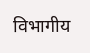विभागीय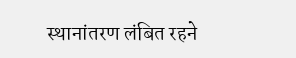स्थानांतरण लंबित रहने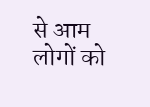से आम लोगों को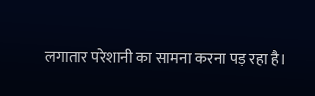लगातार परेशानी का सामना करना पड़ रहा है।